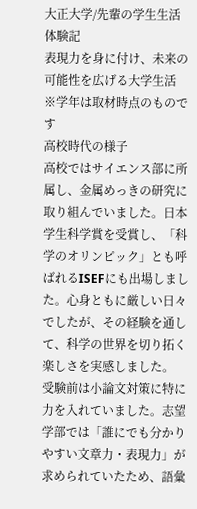大正大学/先輩の学生生活体験記
表現力を身に付け、未来の可能性を広げる大学生活
※学年は取材時点のものです
高校時代の様子
高校ではサイエンス部に所属し、金属めっきの研究に取り組んでいました。日本学生科学賞を受賞し、「科学のオリンピック」とも呼ばれるISEFにも出場しました。心身ともに厳しい日々でしたが、その経験を通して、科学の世界を切り拓く楽しさを実感しました。
受験前は小論文対策に特に力を入れていました。志望学部では「誰にでも分かりやすい文章力・表現力」が求められていたため、語彙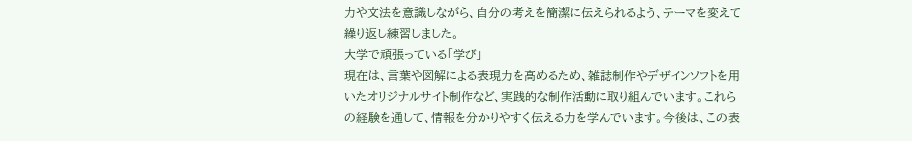力や文法を意識しながら、自分の考えを簡潔に伝えられるよう、テーマを変えて繰り返し練習しました。
大学で頑張っている「学び」
現在は、言葉や図解による表現力を高めるため、雑誌制作やデザインソフトを用いたオリジナルサイト制作など、実践的な制作活動に取り組んでいます。これらの経験を通して、情報を分かりやすく伝える力を学んでいます。今後は、この表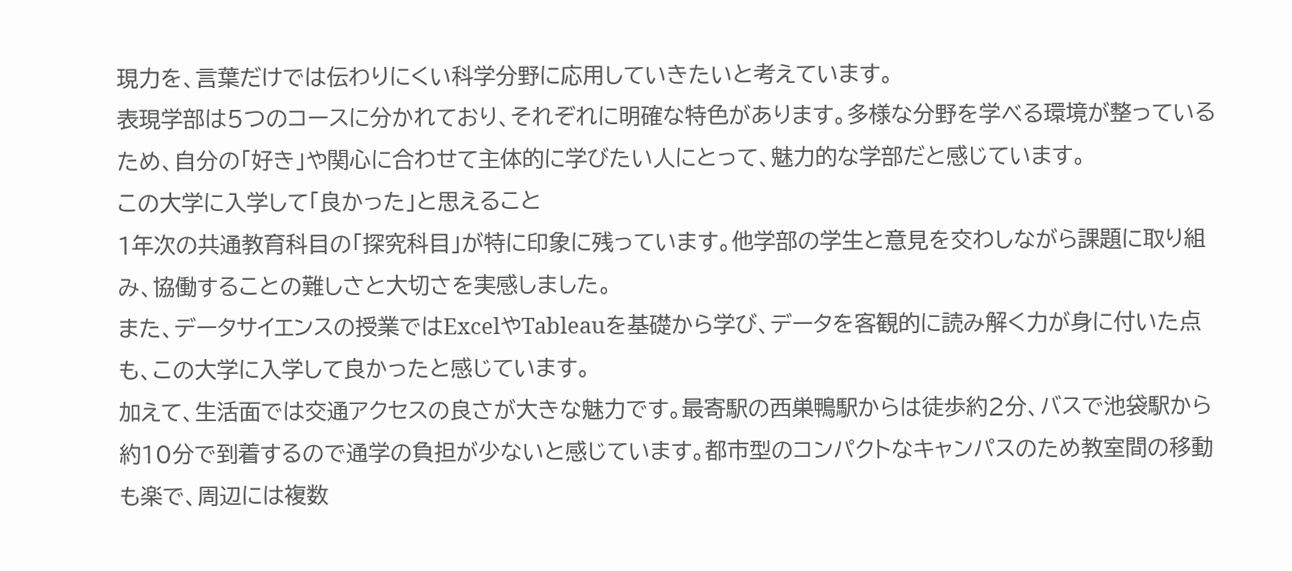現力を、言葉だけでは伝わりにくい科学分野に応用していきたいと考えています。
表現学部は5つのコースに分かれており、それぞれに明確な特色があります。多様な分野を学べる環境が整っているため、自分の「好き」や関心に合わせて主体的に学びたい人にとって、魅力的な学部だと感じています。
この大学に入学して「良かった」と思えること
1年次の共通教育科目の「探究科目」が特に印象に残っています。他学部の学生と意見を交わしながら課題に取り組み、協働することの難しさと大切さを実感しました。
また、データサイエンスの授業ではExcelやTableauを基礎から学び、データを客観的に読み解く力が身に付いた点も、この大学に入学して良かったと感じています。
加えて、生活面では交通アクセスの良さが大きな魅力です。最寄駅の西巣鴨駅からは徒歩約2分、バスで池袋駅から約10分で到着するので通学の負担が少ないと感じています。都市型のコンパクトなキャンパスのため教室間の移動も楽で、周辺には複数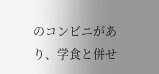のコンビニがあり、学食と併せ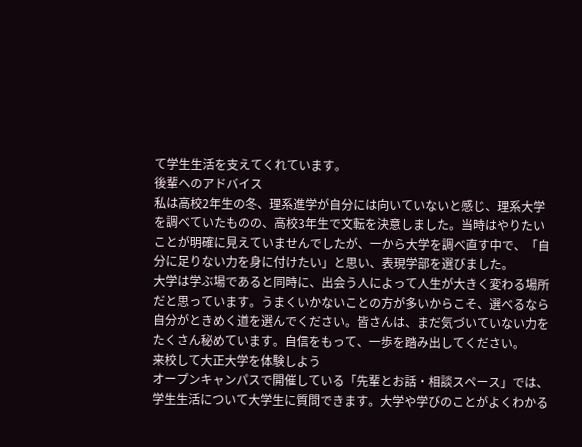て学生生活を支えてくれています。
後輩へのアドバイス
私は高校2年生の冬、理系進学が自分には向いていないと感じ、理系大学を調べていたものの、高校3年生で文転を決意しました。当時はやりたいことが明確に見えていませんでしたが、一から大学を調べ直す中で、「自分に足りない力を身に付けたい」と思い、表現学部を選びました。
大学は学ぶ場であると同時に、出会う人によって人生が大きく変わる場所だと思っています。うまくいかないことの方が多いからこそ、選べるなら自分がときめく道を選んでください。皆さんは、まだ気づいていない力をたくさん秘めています。自信をもって、一歩を踏み出してください。
来校して大正大学を体験しよう
オープンキャンパスで開催している「先輩とお話・相談スペース」では、学生生活について大学生に質問できます。大学や学びのことがよくわかる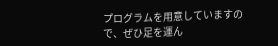プログラムを用意していますので、ぜひ足を運ん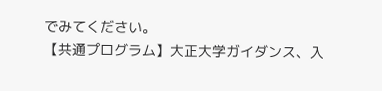でみてください。
【共通プログラム】大正大学ガイダンス、入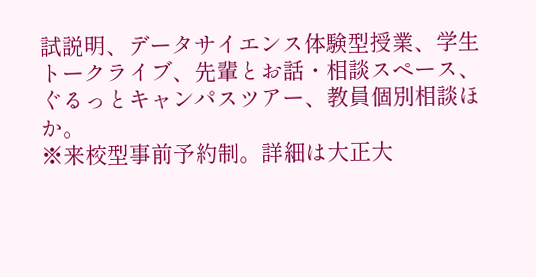試説明、データサイエンス体験型授業、学生トークライブ、先輩とお話・相談スペース、ぐるっとキャンパスツアー、教員個別相談ほか。
※来校型事前予約制。詳細は大正大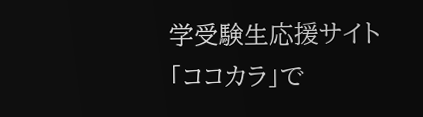学受験生応援サイト「ココカラ」で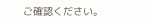ご確認ください。